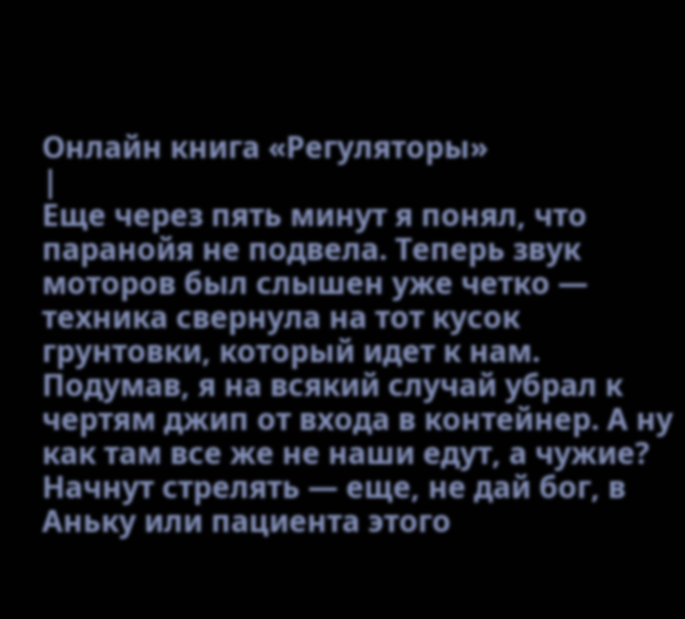Онлайн книга «Регуляторы»
|
Еще через пять минут я понял, что паранойя не подвела. Теперь звук моторов был слышен уже четко — техника свернула на тот кусок грунтовки, который идет к нам. Подумав, я на всякий случай убрал к чертям джип от входа в контейнер. А ну как там все же не наши едут, а чужие? Начнут стрелять — еще, не дай бог, в Аньку или пациента этого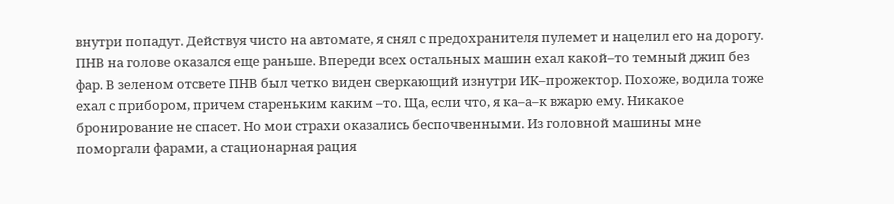внутри попадут. Действуя чисто на автомате, я снял с предохранителя пулемет и нацелил его на дорогу. ПНВ на голове оказался еще раньше. Впереди всех остальных машин ехал какой–то темный джип без фар. В зеленом отсвете ПНВ был четко виден сверкающий изнутри ИК–прожектор. Похоже, водила тоже ехал с прибором, причем стареньким каким –то. Ща, если что, я ка–а–к вжарю ему. Никакое бронирование не спасет. Но мои страхи оказались беспочвенными. Из головной машины мне поморгали фарами, а стационарная рация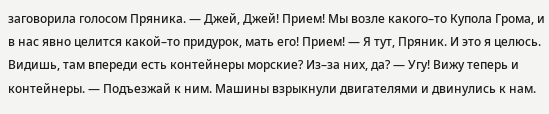заговорила голосом Пряника. — Джей, Джей! Прием! Мы возле какого–то Купола Грома, и в нас явно целится какой–то придурок, мать его! Прием! — Я тут, Пряник. И это я целюсь. Видишь, там впереди есть контейнеры морские? Из–за них, да? — Угу! Вижу теперь и контейнеры. — Подъезжай к ним. Машины взрыкнули двигателями и двинулись к нам.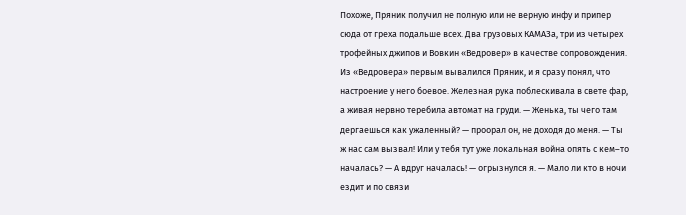Похоже, Пряник получил не полную или не верную инфу и припер сюда от греха подальше всех. Два грузовых КАМАЗа, три из четырех трофейных джипов и Вовкин «Ведровер» в качестве сопровождения. Из «Ведровера» первым вывалился Пряник, и я сразу понял, что настроение у него боевое. Железная рука поблескивала в свете фар, а живая нервно теребила автомат на груди. — Женька, ты чего там дергаешься как ужаленный? — проорал он, не доходя до меня. — Ты ж нас сам вызвал! Или у тебя тут уже локальная война опять с кем–то началась? — А вдруг началась! — огрызнулся я. — Мало ли кто в ночи ездит и по связи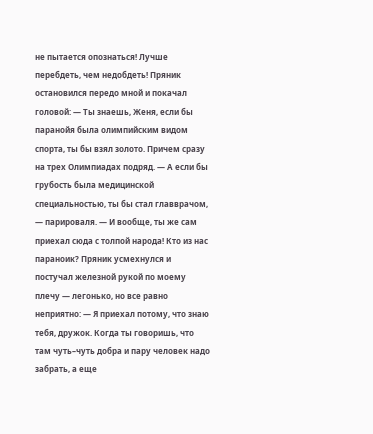не пытается опознаться! Лучше перебдеть, чем недобдеть! Пряник остановился передо мной и покачал головой: — Ты знаешь, Женя, если бы паранойя была олимпийским видом спорта, ты бы взял золото. Причем сразу на трех Олимпиадах подряд. — А если бы грубость была медицинской специальностью, ты бы стал главврачом, — парироваля. — И вообще, ты же сам приехал сюда с толпой народа! Кто из нас параноик? Пряник усмехнулся и постучал железной рукой по моему плечу — легонько, но все равно неприятно: — Я приехал потому, что знаю тебя, дружок. Когда ты говоришь, что там чуть–чуть добра и пару человек надо забрать, а еще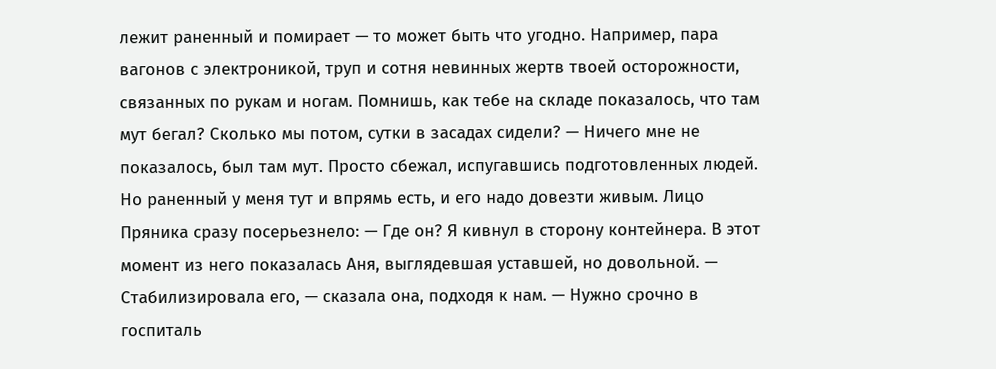лежит раненный и помирает — то может быть что угодно. Например, пара вагонов с электроникой, труп и сотня невинных жертв твоей осторожности, связанных по рукам и ногам. Помнишь, как тебе на складе показалось, что там мут бегал? Сколько мы потом, сутки в засадах сидели? — Ничего мне не показалось, был там мут. Просто сбежал, испугавшись подготовленных людей. Но раненный у меня тут и впрямь есть, и его надо довезти живым. Лицо Пряника сразу посерьезнело: — Где он? Я кивнул в сторону контейнера. В этот момент из него показалась Аня, выглядевшая уставшей, но довольной. — Стабилизировала его, — сказала она, подходя к нам. — Нужно срочно в госпиталь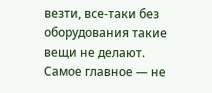везти, все-таки без оборудования такие вещи не делают. Самое главное — не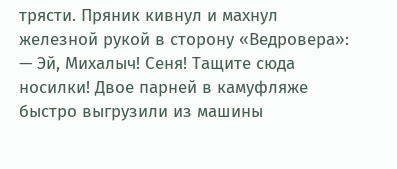трясти. Пряник кивнул и махнул железной рукой в сторону «Ведровера»: — Эй, Михалыч! Сеня! Тащите сюда носилки! Двое парней в камуфляже быстро выгрузили из машины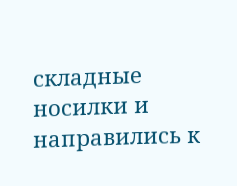складные носилки и направились к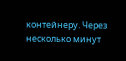контейнеру. Через несколько минут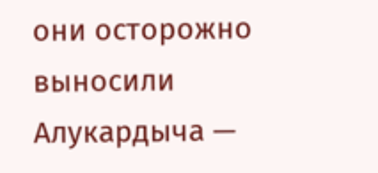они осторожно выносили Алукардыча —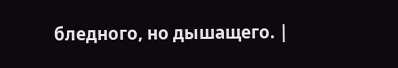бледного, но дышащего. |